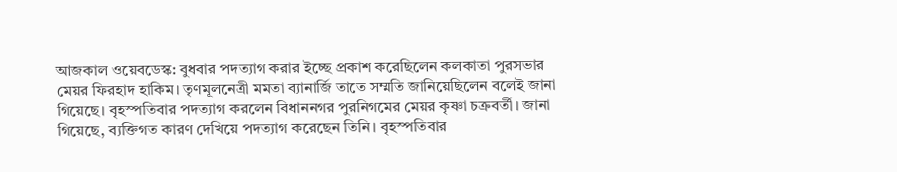আজকাল ওয়েবডেস্ক: বুধবার পদত্যাগ করার ইচ্ছে প্রকাশ করেছিলেন কলকাতা পুরসভার মেয়র ফিরহাদ হাকিম। তৃণমূলনেত্রী মমতা ব্যানার্জি তাতে সম্মতি জানিয়েছিলেন বলেই জানা গিয়েছে। বৃহস্পতিবার পদত্যাগ করলেন বিধাননগর পুরনিগমের মেয়র কৃষ্ণা চক্রবর্তী। জানা গিয়েছে, ব্যক্তিগত কারণ দেখিয়ে পদত্যাগ করেছেন তিনি। বৃহস্পতিবার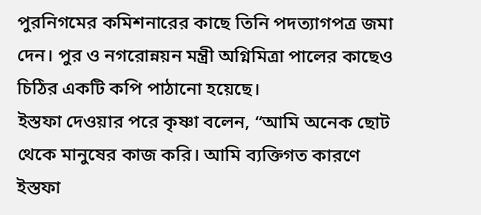পুরনিগমের কমিশনারের কাছে তিনি পদত্যাগপত্র জমা দেন। পুর ও নগরোন্নয়ন মন্ত্রী অগ্নিমিত্রা পালের কাছেও চিঠির একটি কপি পাঠানো হয়েছে।
ইস্তফা দেওয়ার পরে কৃষ্ণা বলেন, “আমি অনেক ছোট থেকে মানুষের কাজ করি। আমি ব্যক্তিগত কারণে ইস্তফা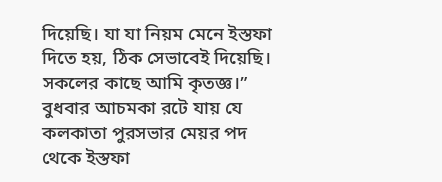দিয়েছি। যা যা নিয়ম মেনে ইস্তফা দিতে হয়, ঠিক সেভাবেই দিয়েছি। সকলের কাছে আমি কৃতজ্ঞ।”
বুধবার আচমকা রটে যায় যে কলকাতা পুরসভার মেয়র পদ থেকে ইস্তফা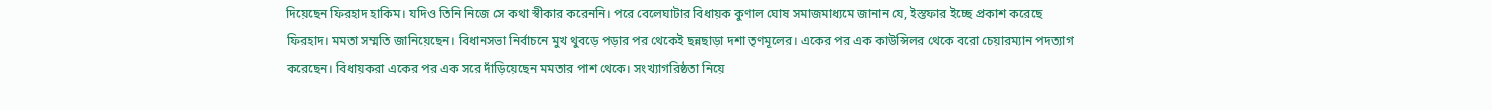দিয়েছেন ফিরহাদ হাকিম। যদিও তিনি নিজে সে কথা স্বীকার করেননি। পরে বেলেঘাটার বিধায়ক কুণাল ঘোষ সমাজমাধ্যমে জানান যে, ইস্তফার ইচ্ছে প্রকাশ করেছে ফিরহাদ। মমতা সম্মতি জানিয়েছেন। বিধানসভা নির্বাচনে মুখ থুবড়ে পড়ার পর থেকেই ছন্নছাড়া দশা তৃণমূলের। একের পর এক কাউন্সিলর থেকে বরো চেয়ারম্যান পদত্যাগ করেছেন। বিধায়করা একের পর এক সরে দাঁড়িয়েছেন মমতার পাশ থেকে। সংখ্যাগরিষ্ঠতা নিয়ে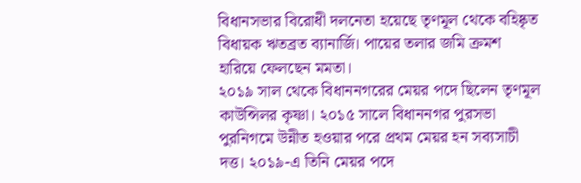বিধানসভার বিরোধী দলনেতা হয়েছে তৃণমূল থেকে বহিষ্কৃত বিধায়ক ঋতব্রত ব্যানার্জি। পায়ের তলার জমি ক্রমশ হারিয়ে ফেলছেন মমতা।
২০১৯ সাল থেকে বিধাননগরের মেয়র পদে ছিলেন তৃণমূল কাউন্সিলর কৃষ্ণা। ২০১৫ সালে বিধাননগর পুরসভা পুরনিগমে উন্নীত হওয়ার পরে প্রথম মেয়র হন সব্যসাচী দত্ত। ২০১৯-এ তিনি মেয়র পদে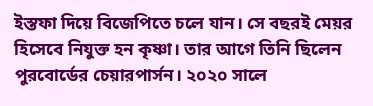ইস্তফা দিয়ে বিজেপিতে চলে যান। সে বছরই মেয়র হিসেবে নিযুক্ত হন কৃষ্ণা। তার আগে তিনি ছিলেন পুরবোর্ডের চেয়ারপার্সন। ২০২০ সালে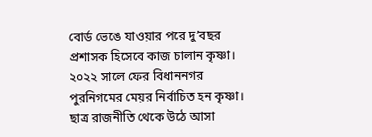বোর্ড ভেঙে যাওয়ার পরে দু’বছর প্রশাসক হিসেবে কাজ চালান কৃষ্ণা। ২০২২ সালে ফের বিধাননগর পুরনিগমের মেয়র নির্বাচিত হন কৃষ্ণা।
ছাত্র রাজনীতি থেকে উঠে আসা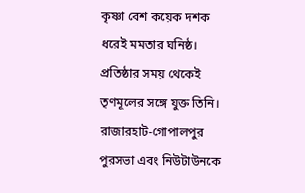কৃষ্ণা বেশ কয়েক দশক ধরেই মমতার ঘনিষ্ঠ। প্রতিষ্ঠার সময় থেকেই তৃণমূলের সঙ্গে যুক্ত তিনি। রাজারহাট-গোপালপুর পুরসভা এবং নিউটাউনকে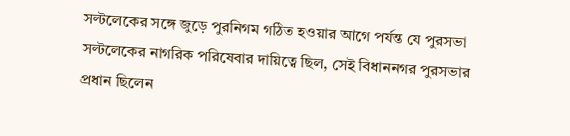সল্টলেকের সঙ্গে জুড়ে পুরনিগম গঠিত হওয়ার আগে পর্যন্ত যে পুরসভা সল্টলেকের নাগরিক পরিষেবার দায়িত্বে ছিল, সেই বিধাননগর পুরসভার প্রধান ছিলেন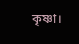কৃষ্ণা।